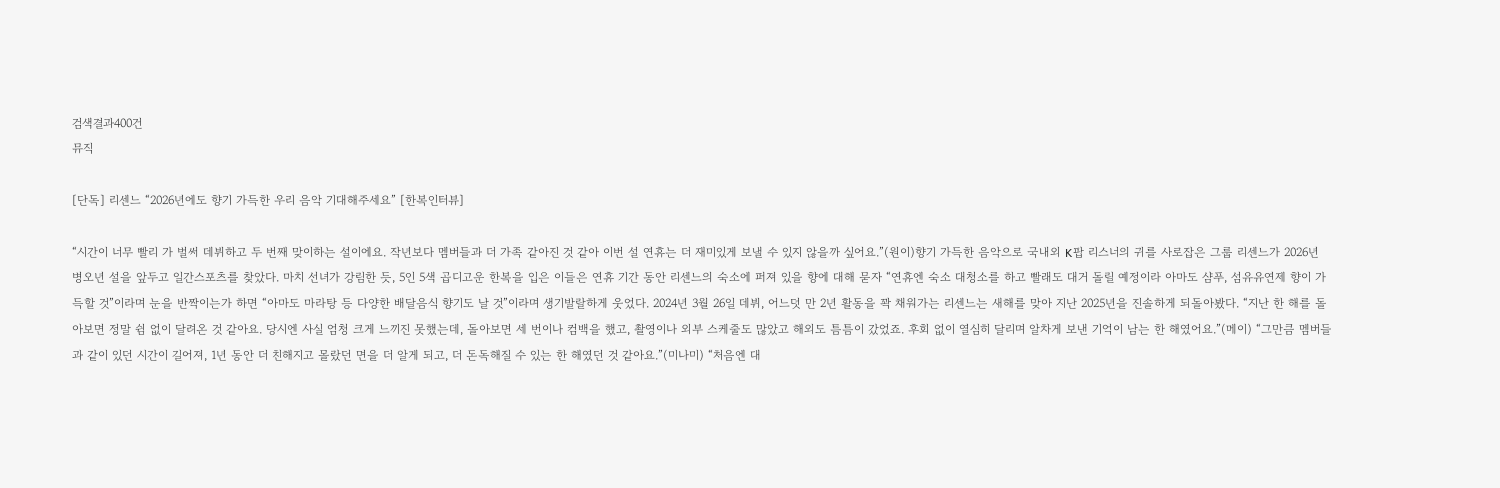검색결과400건
뮤직

[단독] 리센느 “2026년에도 향기 가득한 우리 음악 기대해주세요” [한복인터뷰]

“시간이 너무 빨리 가 벌써 데뷔하고 두 번째 맞이하는 설이에요. 작년보다 멤버들과 더 가족 같아진 것 같아 이번 설 연휴는 더 재미있게 보낼 수 있지 않을까 싶어요.”(원이)향기 가득한 음악으로 국내외 K팝 리스너의 귀를 사로잡은 그룹 리센느가 2026년 병오년 설을 앞두고 일간스포츠를 찾았다. 마치 선녀가 강림한 듯, 5인 5색 곱디고운 한복을 입은 이들은 연휴 기간 동안 리센느의 숙소에 퍼져 있을 향에 대해 묻자 “연휴엔 숙소 대청소를 하고 빨래도 대거 돌릴 예정이라 아마도 샴푸, 섬유유연제 향이 가득할 것”이라며 눈을 반짝이는가 하면 “아마도 마라탕 등 다양한 배달음식 향기도 날 것”이라며 생기발랄하게 웃었다. 2024년 3월 26일 데뷔, 어느덧 만 2년 활동을 꽉 채워가는 리센느는 새해를 맞아 지난 2025년을 진솔하게 되돌아봤다. “지난 한 해를 돌아보면 정말 쉼 없이 달려온 것 같아요. 당시엔 사실 엄청 크게 느끼진 못했는데, 돌아보면 세 번이나 컴백을 했고, 촬영이나 외부 스케줄도 많았고 해외도 틈틈이 갔었죠. 후회 없이 열심히 달리며 알차게 보낸 기억이 남는 한 해였어요.”(메이) “그만큼 멤버들과 같이 있던 시간이 길어져, 1년 동안 더 친해지고 몰랐던 면을 더 알게 되고, 더 돈독해질 수 있는 한 해였던 것 같아요.”(미나미) “처음엔 대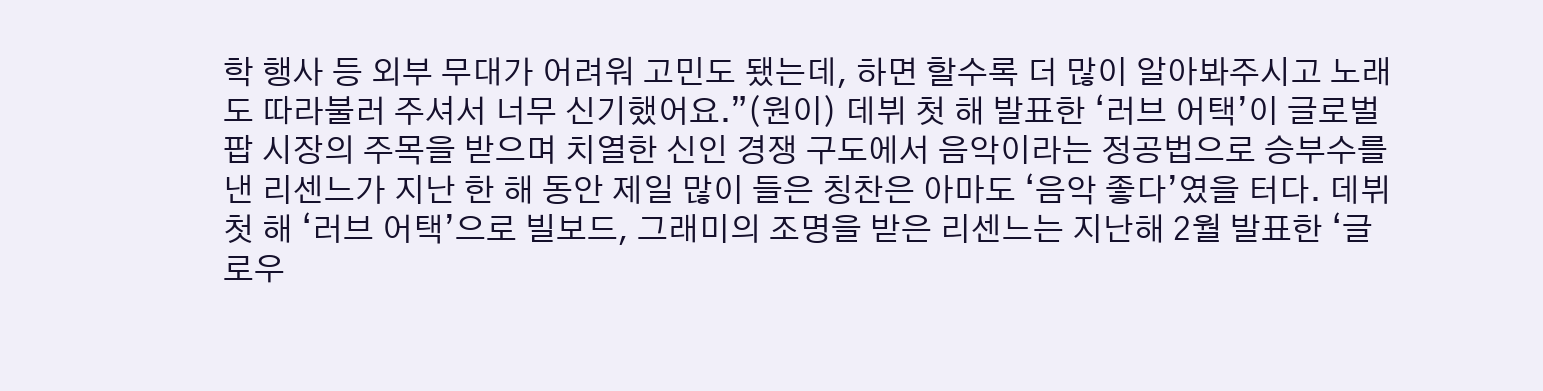학 행사 등 외부 무대가 어려워 고민도 됐는데, 하면 할수록 더 많이 알아봐주시고 노래도 따라불러 주셔서 너무 신기했어요.”(원이) 데뷔 첫 해 발표한 ‘러브 어택’이 글로벌 팝 시장의 주목을 받으며 치열한 신인 경쟁 구도에서 음악이라는 정공법으로 승부수를 낸 리센느가 지난 한 해 동안 제일 많이 들은 칭찬은 아마도 ‘음악 좋다’였을 터다. 데뷔 첫 해 ‘러브 어택’으로 빌보드, 그래미의 조명을 받은 리센느는 지난해 2월 발표한 ‘글로우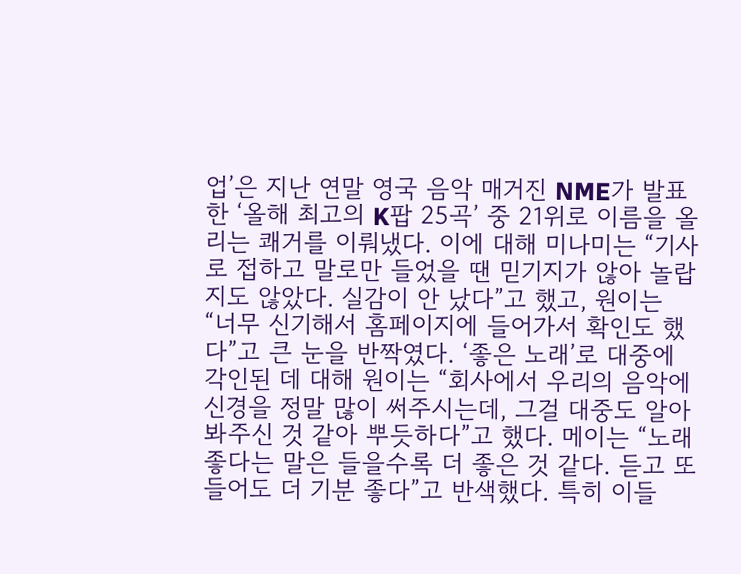업’은 지난 연말 영국 음악 매거진 NME가 발표한 ‘올해 최고의 K팝 25곡’ 중 21위로 이름을 올리는 쾌거를 이뤄냈다. 이에 대해 미나미는 “기사로 접하고 말로만 들었을 땐 믿기지가 않아 놀랍지도 않았다. 실감이 안 났다”고 했고, 원이는 “너무 신기해서 홈페이지에 들어가서 확인도 했다”고 큰 눈을 반짝였다. ‘좋은 노래’로 대중에 각인된 데 대해 원이는 “회사에서 우리의 음악에 신경을 정말 많이 써주시는데, 그걸 대중도 알아봐주신 것 같아 뿌듯하다”고 했다. 메이는 “노래 좋다는 말은 들을수록 더 좋은 것 같다. 듣고 또 들어도 더 기분 좋다”고 반색했다. 특히 이들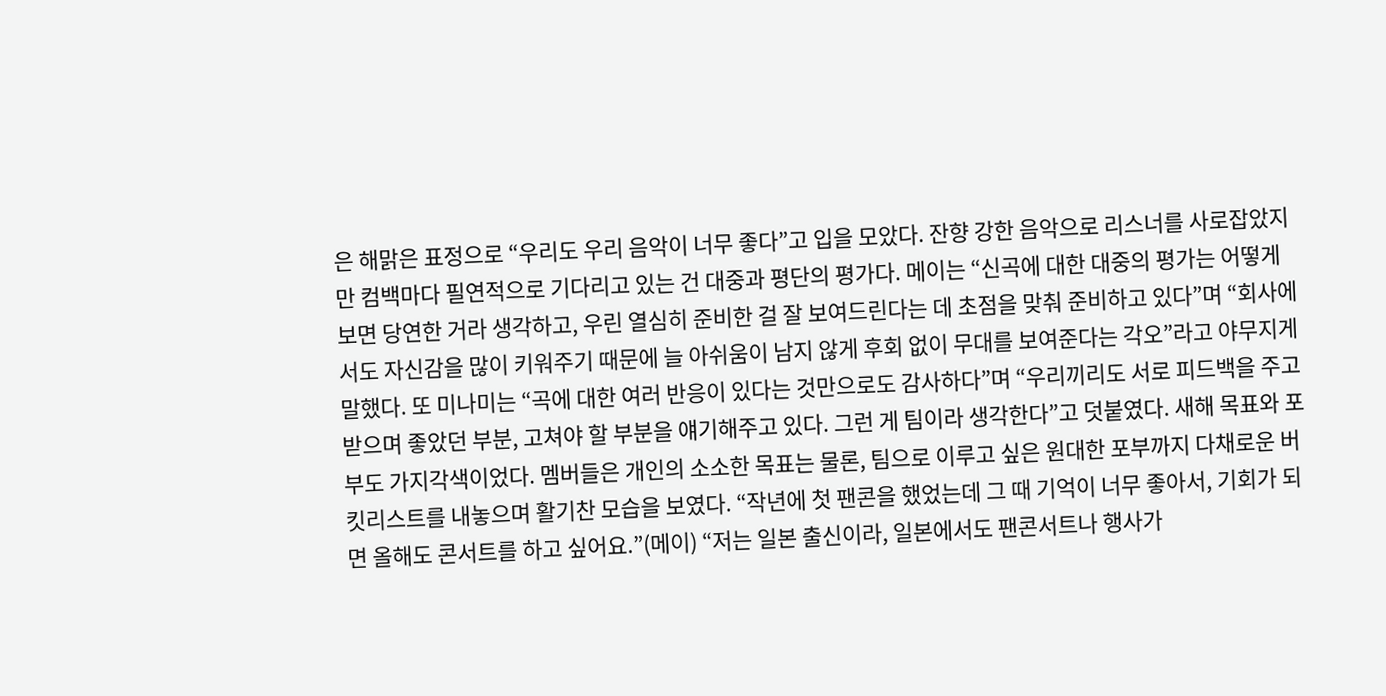은 해맑은 표정으로 “우리도 우리 음악이 너무 좋다”고 입을 모았다. 잔향 강한 음악으로 리스너를 사로잡았지만 컴백마다 필연적으로 기다리고 있는 건 대중과 평단의 평가다. 메이는 “신곡에 대한 대중의 평가는 어떻게 보면 당연한 거라 생각하고, 우린 열심히 준비한 걸 잘 보여드린다는 데 초점을 맞춰 준비하고 있다”며 “회사에서도 자신감을 많이 키워주기 때문에 늘 아쉬움이 남지 않게 후회 없이 무대를 보여준다는 각오”라고 야무지게 말했다. 또 미나미는 “곡에 대한 여러 반응이 있다는 것만으로도 감사하다”며 “우리끼리도 서로 피드백을 주고받으며 좋았던 부분, 고쳐야 할 부분을 얘기해주고 있다. 그런 게 팀이라 생각한다”고 덧붙였다. 새해 목표와 포부도 가지각색이었다. 멤버들은 개인의 소소한 목표는 물론, 팀으로 이루고 싶은 원대한 포부까지 다채로운 버킷리스트를 내놓으며 활기찬 모습을 보였다. “작년에 첫 팬콘을 했었는데 그 때 기억이 너무 좋아서, 기회가 되면 올해도 콘서트를 하고 싶어요.”(메이) “저는 일본 출신이라, 일본에서도 팬콘서트나 행사가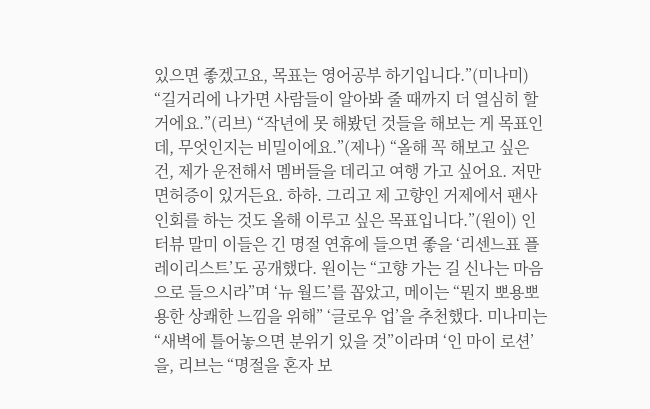있으면 좋겠고요, 목표는 영어공부 하기입니다.”(미나미) “길거리에 나가면 사람들이 알아봐 줄 때까지 더 열심히 할 거에요.”(리브) “작년에 못 해봤던 것들을 해보는 게 목표인데, 무엇인지는 비밀이에요.”(제나) “올해 꼭 해보고 싶은 건, 제가 운전해서 멤버들을 데리고 여행 가고 싶어요. 저만 면허증이 있거든요. 하하. 그리고 제 고향인 거제에서 팬사인회를 하는 것도 올해 이루고 싶은 목표입니다.”(원이) 인터뷰 말미 이들은 긴 명절 연휴에 들으면 좋을 ‘리센느표 플레이리스트’도 공개했다. 원이는 “고향 가는 길 신나는 마음으로 들으시라”며 ‘뉴 월드’를 꼽았고, 메이는 “뭔지 뽀용뽀용한 상쾌한 느낌을 위해” ‘글로우 업’을 추천했다. 미나미는 “새벽에 틀어놓으면 분위기 있을 것”이라며 ‘인 마이 로션’을, 리브는 “명절을 혼자 보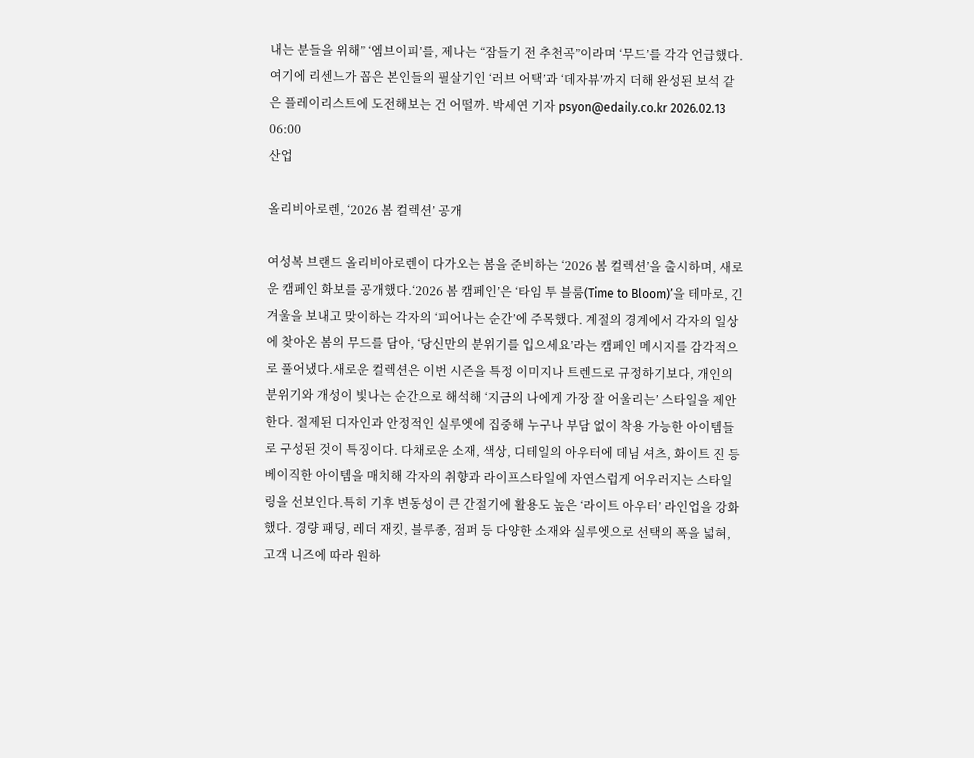내는 분들을 위해” ‘엠브이피’를, 제나는 “잠들기 전 추천곡”이라며 ‘무드’를 각각 언급했다. 여기에 리센느가 꼽은 본인들의 필살기인 ‘러브 어택’과 ‘데자뷰’까지 더해 완성된 보석 같은 플레이리스트에 도전해보는 건 어떨까. 박세연 기자 psyon@edaily.co.kr 2026.02.13 06:00
산업

올리비아로렌, ‘2026 봄 컬렉션’ 공개

여성복 브랜드 올리비아로렌이 다가오는 봄을 준비하는 ‘2026 봄 컬렉션’을 출시하며, 새로운 캠페인 화보를 공개했다.‘2026 봄 캠페인’은 ‘타임 투 블룸(Time to Bloom)’을 테마로, 긴 겨울을 보내고 맞이하는 각자의 ‘피어나는 순간’에 주목했다. 계절의 경계에서 각자의 일상에 찾아온 봄의 무드를 담아, ‘당신만의 분위기를 입으세요’라는 캠페인 메시지를 감각적으로 풀어냈다.새로운 컬렉션은 이번 시즌을 특정 이미지나 트렌드로 규정하기보다, 개인의 분위기와 개성이 빛나는 순간으로 해석해 ‘지금의 나에게 가장 잘 어울리는’ 스타일을 제안한다. 절제된 디자인과 안정적인 실루엣에 집중해 누구나 부담 없이 착용 가능한 아이템들로 구성된 것이 특징이다. 다채로운 소재, 색상, 디테일의 아우터에 데님 셔츠, 화이트 진 등 베이직한 아이템을 매치해 각자의 취향과 라이프스타일에 자연스럽게 어우러지는 스타일링을 선보인다.특히 기후 변동성이 큰 간절기에 활용도 높은 ‘라이트 아우터’ 라인업을 강화했다. 경량 패딩, 레더 재킷, 블루종, 점퍼 등 다양한 소재와 실루엣으로 선택의 폭을 넓혀, 고객 니즈에 따라 원하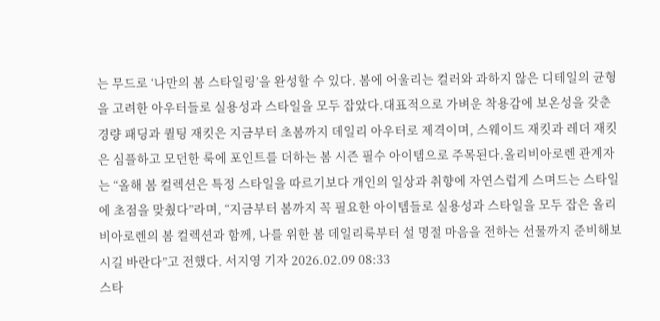는 무드로 ‘나만의 봄 스타일링’을 완성할 수 있다. 봄에 어울리는 컬러와 과하지 않은 디테일의 균형을 고려한 아우터들로 실용성과 스타일을 모두 잡았다.대표적으로 가벼운 착용감에 보온성을 갖춘 경량 패딩과 퀼팅 재킷은 지금부터 초봄까지 데일리 아우터로 제격이며, 스웨이드 재킷과 레더 재킷은 심플하고 모던한 룩에 포인트를 더하는 봄 시즌 필수 아이템으로 주목된다.올리비아로렌 관계자는 “올해 봄 컬렉션은 특정 스타일을 따르기보다 개인의 일상과 취향에 자연스럽게 스며드는 스타일에 초점을 맞췄다”라며, “지금부터 봄까지 꼭 필요한 아이템들로 실용성과 스타일을 모두 잡은 올리비아로렌의 봄 컬렉션과 함께, 나를 위한 봄 데일리룩부터 설 명절 마음을 전하는 선물까지 준비해보시길 바란다”고 전했다. 서지영 기자 2026.02.09 08:33
스타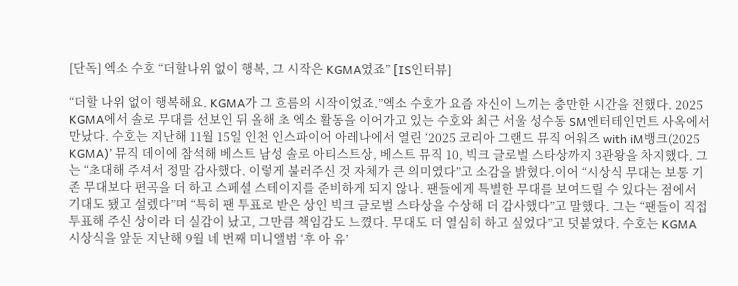[단독] 엑소 수호 “더할나위 없이 행복, 그 시작은 KGMA였죠” [IS인터뷰]

“더할 나위 없이 행복해요. KGMA가 그 흐름의 시작이었죠.”엑소 수호가 요즘 자신이 느끼는 충만한 시간을 전했다. 2025 KGMA에서 솔로 무대를 선보인 뒤 올해 초 엑소 활동을 이어가고 있는 수호와 최근 서울 성수동 SM엔터테인먼트 사옥에서 만났다. 수호는 지난해 11월 15일 인천 인스파이어 아레나에서 열린 ‘2025 코리아 그랜드 뮤직 어워즈 with iM뱅크(2025 KGMA)’ 뮤직 데이에 참석해 베스트 남성 솔로 아티스트상, 베스트 뮤직 10, 빅크 글로벌 스타상까지 3관왕을 차지했다. 그는 “초대해 주셔서 정말 감사했다. 이렇게 불러주신 것 자체가 큰 의미였다”고 소감을 밝혔다.이어 “시상식 무대는 보통 기존 무대보다 편곡을 더 하고 스페셜 스테이지를 준비하게 되지 않나. 팬들에게 특별한 무대를 보여드릴 수 있다는 점에서 기대도 됐고 설렜다”며 “특히 팬 투표로 받은 상인 빅크 글로벌 스타상을 수상해 더 감사했다”고 말했다. 그는 “팬들이 직접 투표해 주신 상이라 더 실감이 났고, 그만큼 책임감도 느꼈다. 무대도 더 열심히 하고 싶었다”고 덧붙였다. 수호는 KGMA 시상식을 앞둔 지난해 9월 네 번째 미니앨범 ‘후 아 유’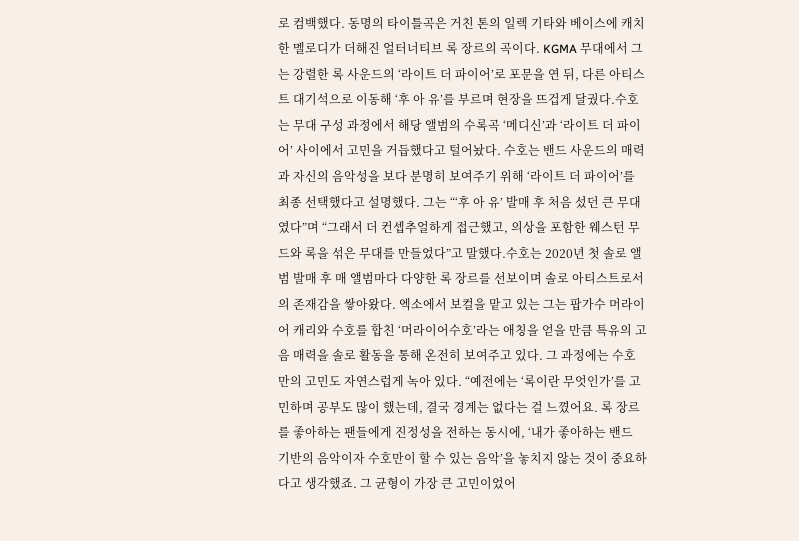로 컴백했다. 동명의 타이틀곡은 거친 톤의 일렉 기타와 베이스에 캐치한 멜로디가 더해진 얼터너티브 록 장르의 곡이다. KGMA 무대에서 그는 강렬한 록 사운드의 ‘라이트 더 파이어’로 포문을 연 뒤, 다른 아티스트 대기석으로 이동해 ‘후 아 유’를 부르며 현장을 뜨겁게 달궜다.수호는 무대 구성 과정에서 해당 앨범의 수록곡 ‘메디신’과 ‘라이트 더 파이어’ 사이에서 고민을 거듭했다고 털어놨다. 수호는 밴드 사운드의 매력과 자신의 음악성을 보다 분명히 보여주기 위해 ‘라이트 더 파이어’를 최종 선택했다고 설명했다. 그는 “‘후 아 유’ 발매 후 처음 섰던 큰 무대였다”며 “그래서 더 컨셉추얼하게 접근했고, 의상을 포함한 웨스턴 무드와 록을 섞은 무대를 만들었다”고 말했다.수호는 2020년 첫 솔로 앨범 발매 후 매 앨범마다 다양한 록 장르를 선보이며 솔로 아티스트로서의 존재감을 쌓아왔다. 엑소에서 보컬을 맡고 있는 그는 팝가수 머라이어 캐리와 수호를 합친 ‘머라이어수호’라는 애칭을 얻을 만큼 특유의 고음 매력을 솔로 활동을 통해 온전히 보여주고 있다. 그 과정에는 수호만의 고민도 자연스럽게 녹아 있다. “예전에는 ‘록이란 무엇인가’를 고민하며 공부도 많이 했는데, 결국 경계는 없다는 걸 느꼈어요. 록 장르를 좋아하는 팬들에게 진정성을 전하는 동시에, ‘내가 좋아하는 밴드 기반의 음악이자 수호만이 할 수 있는 음악’을 놓치지 않는 것이 중요하다고 생각했죠. 그 균형이 가장 큰 고민이었어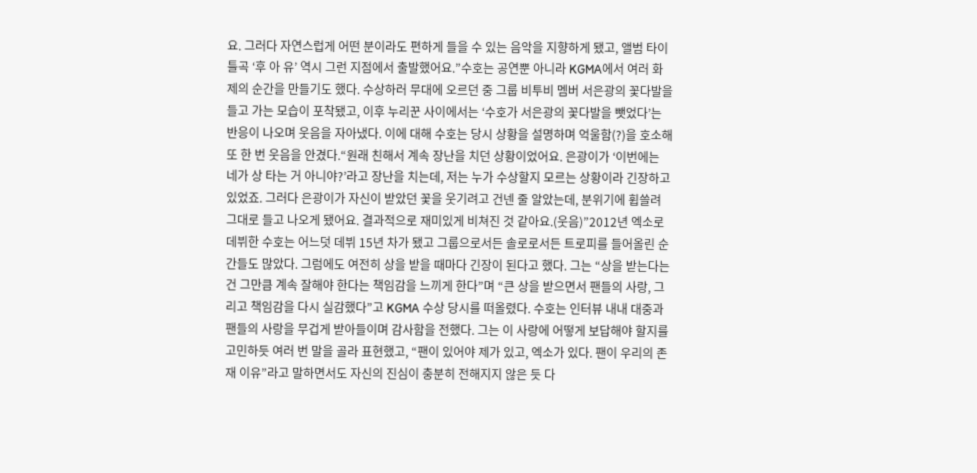요. 그러다 자연스럽게 어떤 분이라도 편하게 들을 수 있는 음악을 지향하게 됐고, 앨범 타이틀곡 ‘후 아 유’ 역시 그런 지점에서 출발했어요.”수호는 공연뿐 아니라 KGMA에서 여러 화제의 순간을 만들기도 했다. 수상하러 무대에 오르던 중 그룹 비투비 멤버 서은광의 꽃다발을 들고 가는 모습이 포착됐고, 이후 누리꾼 사이에서는 ‘수호가 서은광의 꽃다발을 뺏었다’는 반응이 나오며 웃음을 자아냈다. 이에 대해 수호는 당시 상황을 설명하며 억울함(?)을 호소해 또 한 번 웃음을 안겼다.“원래 친해서 계속 장난을 치던 상황이었어요. 은광이가 ‘이번에는 네가 상 타는 거 아니야?’라고 장난을 치는데, 저는 누가 수상할지 모르는 상황이라 긴장하고 있었죠. 그러다 은광이가 자신이 받았던 꽃을 웃기려고 건넨 줄 알았는데, 분위기에 휩쓸려 그대로 들고 나오게 됐어요. 결과적으로 재미있게 비쳐진 것 같아요.(웃음)”2012년 엑소로 데뷔한 수호는 어느덧 데뷔 15년 차가 됐고 그룹으로서든 솔로로서든 트로피를 들어올린 순간들도 많았다. 그럼에도 여전히 상을 받을 때마다 긴장이 된다고 했다. 그는 “상을 받는다는 건 그만큼 계속 잘해야 한다는 책임감을 느끼게 한다”며 “큰 상을 받으면서 팬들의 사랑, 그리고 책임감을 다시 실감했다”고 KGMA 수상 당시를 떠올렸다. 수호는 인터뷰 내내 대중과 팬들의 사랑을 무겁게 받아들이며 감사함을 전했다. 그는 이 사랑에 어떻게 보답해야 할지를 고민하듯 여러 번 말을 골라 표현했고, “팬이 있어야 제가 있고, 엑소가 있다. 팬이 우리의 존재 이유”라고 말하면서도 자신의 진심이 충분히 전해지지 않은 듯 다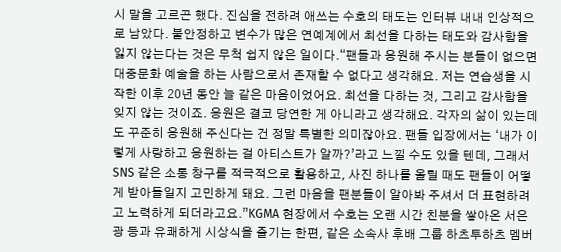시 말을 고르곤 했다. 진심을 전하려 애쓰는 수호의 태도는 인터뷰 내내 인상적으로 남았다. 불안정하고 변수가 많은 연예계에서 최선을 다하는 태도와 감사함을 잃지 않는다는 것은 무척 쉽지 않은 일이다.“팬들과 응원해 주시는 분들이 없으면 대중문화 예술을 하는 사람으로서 존재할 수 없다고 생각해요. 저는 연습생을 시작한 이후 20년 동안 늘 같은 마음이었어요. 최선을 다하는 것, 그리고 감사함을 잊지 않는 것이죠. 응원은 결코 당연한 게 아니라고 생각해요. 각자의 삶이 있는데도 꾸준히 응원해 주신다는 건 정말 특별한 의미잖아요. 팬들 입장에서는 ‘내가 이렇게 사랑하고 응원하는 걸 아티스트가 알까?’라고 느낄 수도 있을 텐데, 그래서 SNS 같은 소통 창구를 적극적으로 활용하고, 사진 하나를 올릴 때도 팬들이 어떻게 받아들일지 고민하게 돼요. 그런 마음을 팬분들이 알아봐 주셔서 더 표현하려고 노력하게 되더라고요.”KGMA 현장에서 수호는 오랜 시간 친분을 쌓아온 서은광 등과 유쾌하게 시상식을 즐기는 한편, 같은 소속사 후배 그룹 하츠투하츠 멤버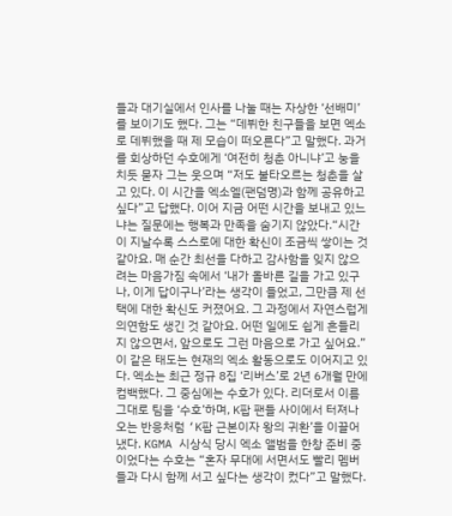들과 대기실에서 인사를 나눌 때는 자상한 ‘선배미’를 보이기도 했다. 그는 “데뷔한 친구들을 보면 엑소로 데뷔했을 때 제 모습이 떠오른다”고 말했다. 과거를 회상하던 수호에게 ‘여전히 청춘 아니냐’고 눙을 치듯 묻자 그는 웃으며 “저도 불타오르는 청춘을 살고 있다. 이 시간을 엑소엘(팬덤명)과 함께 공유하고 싶다”고 답했다. 이어 지금 어떤 시간을 보내고 있느냐는 질문에는 행복과 만족을 숨기지 않았다.“시간이 지날수록 스스로에 대한 확신이 조금씩 쌓이는 것 같아요. 매 순간 최선을 다하고 감사함을 잊지 않으려는 마음가짐 속에서 ‘내가 올바른 길을 가고 있구나, 이게 답이구나’라는 생각이 들었고, 그만큼 제 선택에 대한 확신도 커졌어요. 그 과정에서 자연스럽게 의연함도 생긴 것 같아요. 어떤 일에도 쉽게 흔들리지 않으면서, 앞으로도 그런 마음으로 가고 싶어요.”이 같은 태도는 현재의 엑소 활동으로도 이어지고 있다. 엑소는 최근 정규 8집 ‘리버스’로 2년 6개월 만에 컴백했다. 그 중심에는 수호가 있다. 리더로서 이름 그대로 팀을 ‘수호’하며, K팝 팬들 사이에서 터져나오는 반응처럼 ‘K팝 근본이자 왕의 귀환’을 이끌어냈다. KGMA 시상식 당시 엑소 앨범을 한창 준비 중이었다는 수호는 “혼자 무대에 서면서도 빨리 멤버들과 다시 함께 서고 싶다는 생각이 컸다”고 말했다.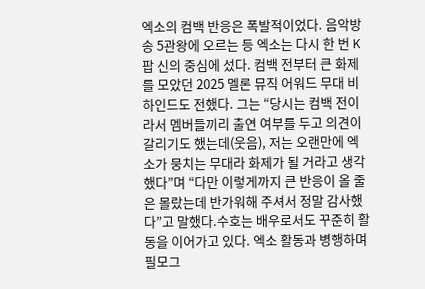엑소의 컴백 반응은 폭발적이었다. 음악방송 5관왕에 오르는 등 엑소는 다시 한 번 K팝 신의 중심에 섰다. 컴백 전부터 큰 화제를 모았던 2025 멜론 뮤직 어워드 무대 비하인드도 전했다. 그는 “당시는 컴백 전이라서 멤버들끼리 출연 여부를 두고 의견이 갈리기도 했는데(웃음), 저는 오랜만에 엑소가 뭉치는 무대라 화제가 될 거라고 생각했다”며 “다만 이렇게까지 큰 반응이 올 줄은 몰랐는데 반가워해 주셔서 정말 감사했다”고 말했다.수호는 배우로서도 꾸준히 활동을 이어가고 있다. 엑소 활동과 병행하며 필모그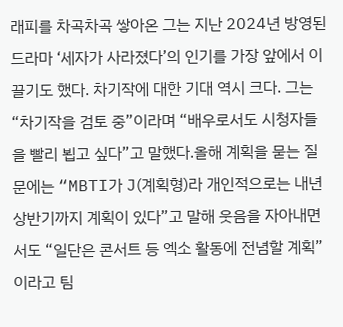래피를 차곡차곡 쌓아온 그는 지난 2024년 방영된 드라마 ‘세자가 사라졌다’의 인기를 가장 앞에서 이끌기도 했다. 차기작에 대한 기대 역시 크다. 그는 “차기작을 검토 중”이라며 “배우로서도 시청자들을 빨리 뵙고 싶다”고 말했다.올해 계획을 묻는 질문에는 “MBTI가 J(계획형)라 개인적으로는 내년 상반기까지 계획이 있다”고 말해 웃음을 자아내면서도 “일단은 콘서트 등 엑소 활동에 전념할 계획”이라고 팀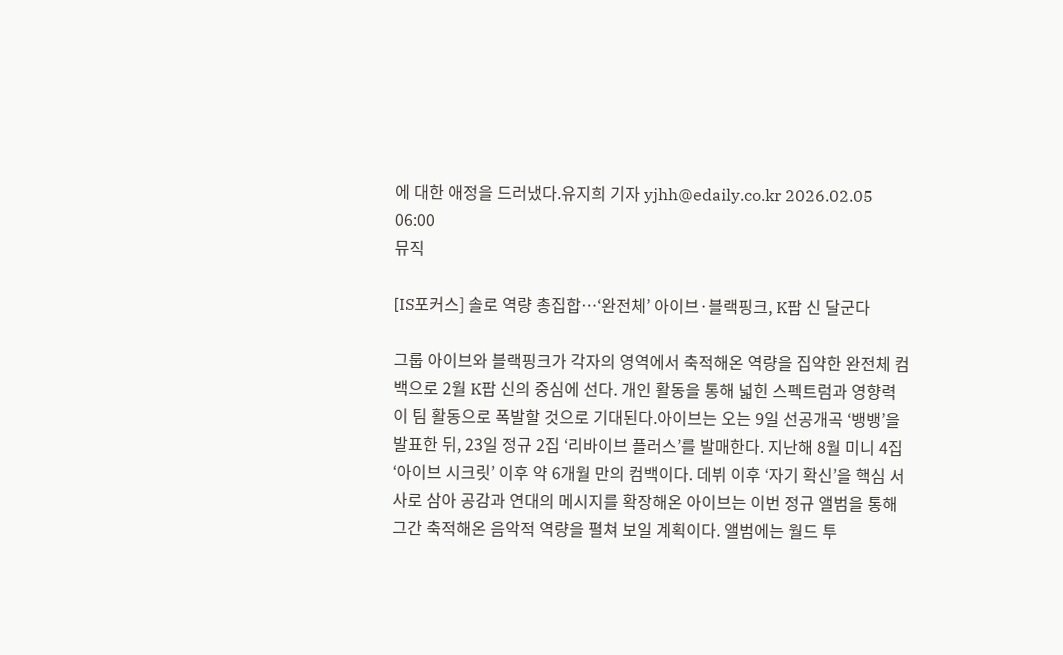에 대한 애정을 드러냈다.유지희 기자 yjhh@edaily.co.kr 2026.02.05 06:00
뮤직

[IS포커스] 솔로 역량 총집합…‘완전체’ 아이브·블랙핑크, K팝 신 달군다

그룹 아이브와 블랙핑크가 각자의 영역에서 축적해온 역량을 집약한 완전체 컴백으로 2월 K팝 신의 중심에 선다. 개인 활동을 통해 넓힌 스펙트럼과 영향력이 팀 활동으로 폭발할 것으로 기대된다.아이브는 오는 9일 선공개곡 ‘뱅뱅’을 발표한 뒤, 23일 정규 2집 ‘리바이브 플러스’를 발매한다. 지난해 8월 미니 4집 ‘아이브 시크릿’ 이후 약 6개월 만의 컴백이다. 데뷔 이후 ‘자기 확신’을 핵심 서사로 삼아 공감과 연대의 메시지를 확장해온 아이브는 이번 정규 앨범을 통해 그간 축적해온 음악적 역량을 펼쳐 보일 계획이다. 앨범에는 월드 투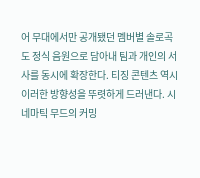어 무대에서만 공개됐던 멤버별 솔로곡도 정식 음원으로 담아내 팀과 개인의 서사를 동시에 확장한다. 티징 콘텐츠 역시 이러한 방향성을 뚜렷하게 드러낸다. 시네마틱 무드의 커밍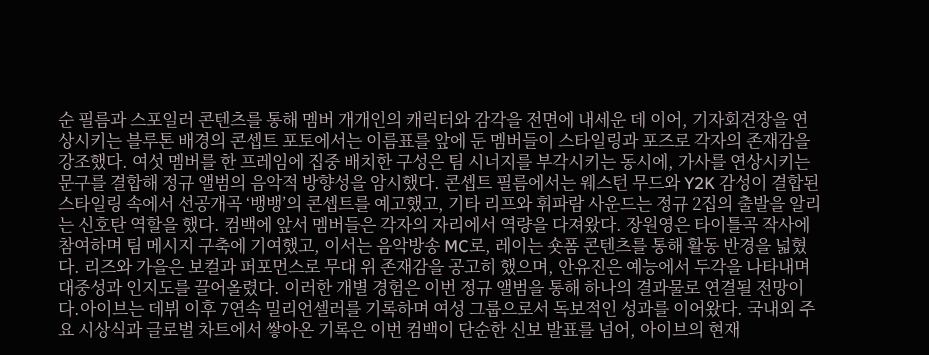순 필름과 스포일러 콘텐츠를 통해 멤버 개개인의 캐릭터와 감각을 전면에 내세운 데 이어, 기자회견장을 연상시키는 블루톤 배경의 콘셉트 포토에서는 이름표를 앞에 둔 멤버들이 스타일링과 포즈로 각자의 존재감을 강조했다. 여섯 멤버를 한 프레임에 집중 배치한 구성은 팀 시너지를 부각시키는 동시에, 가사를 연상시키는 문구를 결합해 정규 앨범의 음악적 방향성을 암시했다. 콘셉트 필름에서는 웨스턴 무드와 Y2K 감성이 결합된 스타일링 속에서 선공개곡 ‘뱅뱅’의 콘셉트를 예고했고, 기타 리프와 휘파람 사운드는 정규 2집의 출발을 알리는 신호탄 역할을 했다. 컴백에 앞서 멤버들은 각자의 자리에서 역량을 다져왔다. 장원영은 타이틀곡 작사에 참여하며 팀 메시지 구축에 기여했고, 이서는 음악방송 MC로, 레이는 숏폼 콘텐츠를 통해 활동 반경을 넓혔다. 리즈와 가을은 보컬과 퍼포먼스로 무대 위 존재감을 공고히 했으며, 안유진은 예능에서 두각을 나타내며 대중성과 인지도를 끌어올렸다. 이러한 개별 경험은 이번 정규 앨범을 통해 하나의 결과물로 연결될 전망이다.아이브는 데뷔 이후 7연속 밀리언셀러를 기록하며 여성 그룹으로서 독보적인 성과를 이어왔다. 국내외 주요 시상식과 글로벌 차트에서 쌓아온 기록은 이번 컴백이 단순한 신보 발표를 넘어, 아이브의 현재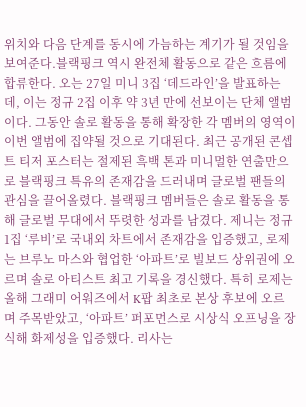위치와 다음 단계를 동시에 가늠하는 계기가 될 것임을 보여준다.블랙핑크 역시 완전체 활동으로 같은 흐름에 합류한다. 오는 27일 미니 3집 ‘데드라인’을 발표하는데, 이는 정규 2집 이후 약 3년 만에 선보이는 단체 앨범이다. 그동안 솔로 활동을 통해 확장한 각 멤버의 영역이 이번 앨범에 집약될 것으로 기대된다. 최근 공개된 콘셉트 티저 포스터는 절제된 흑백 톤과 미니멀한 연출만으로 블랙핑크 특유의 존재감을 드러내며 글로벌 팬들의 관심을 끌어올렸다. 블랙핑크 멤버들은 솔로 활동을 통해 글로벌 무대에서 뚜렷한 성과를 남겼다. 제니는 정규 1집 ‘루비’로 국내외 차트에서 존재감을 입증했고, 로제는 브루노 마스와 협업한 ‘아파트’로 빌보드 상위권에 오르며 솔로 아티스트 최고 기록을 경신했다. 특히 로제는 올해 그래미 어워즈에서 K팝 최초로 본상 후보에 오르며 주목받았고, ‘아파트’ 퍼포먼스로 시상식 오프닝을 장식해 화제성을 입증했다. 리사는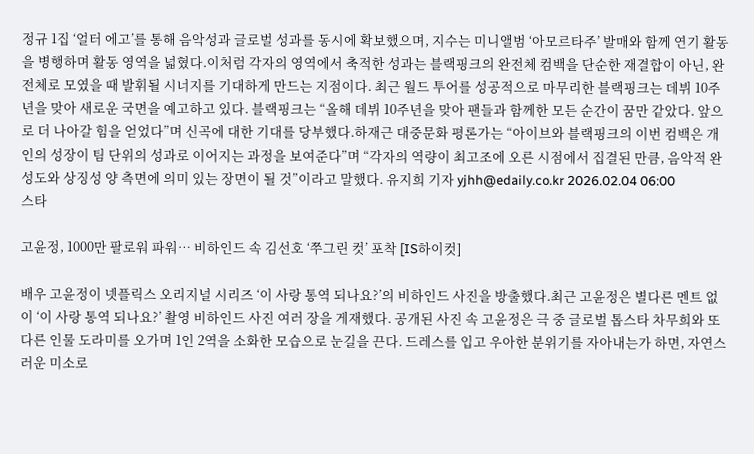정규 1집 ‘얼터 에고’를 통해 음악성과 글로벌 성과를 동시에 확보했으며, 지수는 미니앨범 ‘아모르타주’ 발매와 함께 연기 활동을 병행하며 활동 영역을 넓혔다.이처럼 각자의 영역에서 축적한 성과는 블랙핑크의 완전체 컴백을 단순한 재결합이 아닌, 완전체로 모였을 때 발휘될 시너지를 기대하게 만드는 지점이다. 최근 월드 투어를 성공적으로 마무리한 블랙핑크는 데뷔 10주년을 맞아 새로운 국면을 예고하고 있다. 블랙핑크는 “올해 데뷔 10주년을 맞아 팬들과 함께한 모든 순간이 꿈만 같았다. 앞으로 더 나아갈 힘을 얻었다”며 신곡에 대한 기대를 당부했다.하재근 대중문화 평론가는 “아이브와 블랙핑크의 이번 컴백은 개인의 성장이 팀 단위의 성과로 이어지는 과정을 보여준다”며 “각자의 역량이 최고조에 오른 시점에서 집결된 만큼, 음악적 완성도와 상징성 양 측면에 의미 있는 장면이 될 것”이라고 말했다. 유지희 기자 yjhh@edaily.co.kr 2026.02.04 06:00
스타

고윤정, 1000만 팔로워 파워… 비하인드 속 김선호 ‘쭈그린 컷’ 포착 [IS하이컷]

배우 고윤정이 넷플릭스 오리지널 시리즈 ‘이 사랑 통역 되나요?’의 비하인드 사진을 방출했다.최근 고윤정은 별다른 멘트 없이 ‘이 사랑 통역 되나요?’ 촬영 비하인드 사진 여러 장을 게재했다. 공개된 사진 속 고윤정은 극 중 글로벌 톱스타 차무희와 또 다른 인물 도라미를 오가며 1인 2역을 소화한 모습으로 눈길을 끈다. 드레스를 입고 우아한 분위기를 자아내는가 하면, 자연스러운 미소로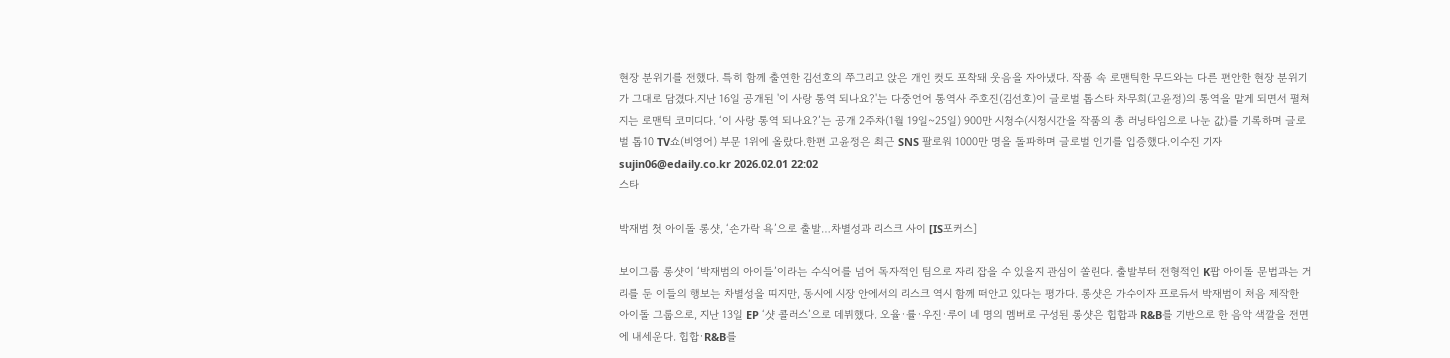현장 분위기를 전했다. 특히 함께 출연한 김선호의 쭈그리고 앉은 개인 컷도 포착돼 웃음을 자아냈다. 작품 속 로맨틱한 무드와는 다른 편안한 현장 분위기가 그대로 담겼다.지난 16일 공개된 '이 사랑 통역 되나요?'는 다중언어 통역사 주호진(김선호)이 글로벌 톱스타 차무희(고윤정)의 통역을 맡게 되면서 펼쳐지는 로맨틱 코미디다. ‘이 사랑 통역 되나요?’는 공개 2주차(1월 19일~25일) 900만 시청수(시청시간을 작품의 총 러닝타임으로 나눈 값)를 기록하며 글로벌 톱10 TV쇼(비영어) 부문 1위에 올랐다.한편 고윤정은 최근 SNS 팔로워 1000만 명을 돌파하며 글로벌 인기를 입증했다.이수진 기자 sujin06@edaily.co.kr 2026.02.01 22:02
스타

박재범 첫 아이돌 롱샷, ‘손가락 욕’으로 출발…차별성과 리스크 사이 [IS포커스]

보이그룹 롱샷이 ‘박재범의 아이들’이라는 수식어를 넘어 독자적인 팀으로 자리 잡을 수 있을지 관심이 쏠린다. 출발부터 전형적인 K팝 아이돌 문법과는 거리를 둔 이들의 행보는 차별성을 띠지만, 동시에 시장 안에서의 리스크 역시 함께 떠안고 있다는 평가다. 롱샷은 가수이자 프로듀서 박재범이 처음 제작한 아이돌 그룹으로, 지난 13일 EP ‘샷 콜러스’으로 데뷔했다. 오율·률·우진·루이 네 명의 멤버로 구성된 롱샷은 힙합과 R&B를 기반으로 한 음악 색깔을 전면에 내세운다. 힙합·R&B를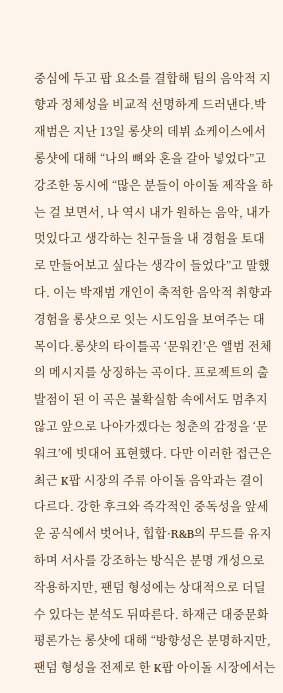중심에 두고 팝 요소를 결합해 팀의 음악적 지향과 정체성을 비교적 선명하게 드러낸다.박재범은 지난 13일 롱샷의 데뷔 쇼케이스에서 롱샷에 대해 “나의 뼈와 혼을 갈아 넣었다”고 강조한 동시에 “많은 분들이 아이돌 제작을 하는 걸 보면서, 나 역시 내가 원하는 음악, 내가 멋있다고 생각하는 친구들을 내 경험을 토대로 만들어보고 싶다는 생각이 들었다”고 말했다. 이는 박재범 개인이 축적한 음악적 취향과 경험을 롱샷으로 잇는 시도임을 보여주는 대목이다.롱샷의 타이틀곡 ‘문워킨’은 앨범 전체의 메시지를 상징하는 곡이다. 프로젝트의 출발점이 된 이 곡은 불확실함 속에서도 멈추지 않고 앞으로 나아가겠다는 청춘의 감정을 ‘문워크’에 빗대어 표현했다. 다만 이러한 접근은 최근 K팝 시장의 주류 아이돌 음악과는 결이 다르다. 강한 후크와 즉각적인 중독성을 앞세운 공식에서 벗어나, 힙합·R&B의 무드를 유지하며 서사를 강조하는 방식은 분명 개성으로 작용하지만, 팬덤 형성에는 상대적으로 더딜 수 있다는 분석도 뒤따른다. 하재근 대중문화 평론가는 롱샷에 대해 “방향성은 분명하지만, 팬덤 형성을 전제로 한 K팝 아이돌 시장에서는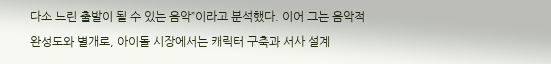다소 느린 출발이 될 수 있는 음악”이라고 분석했다. 이어 그는 음악적 완성도와 별개로, 아이돌 시장에서는 캐릭터 구축과 서사 설계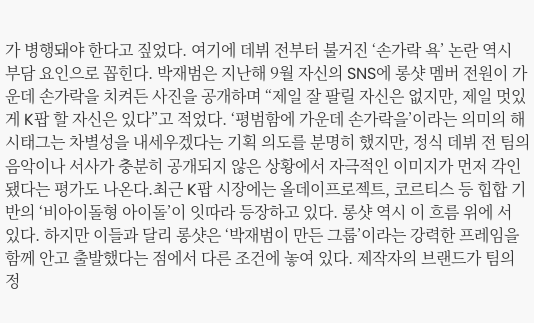가 병행돼야 한다고 짚었다. 여기에 데뷔 전부터 불거진 ‘손가락 욕’ 논란 역시 부담 요인으로 꼽힌다. 박재범은 지난해 9월 자신의 SNS에 롱샷 멤버 전원이 가운데 손가락을 치켜든 사진을 공개하며 “제일 잘 팔릴 자신은 없지만, 제일 멋있게 K팝 할 자신은 있다”고 적었다. ‘평범함에 가운데 손가락을’이라는 의미의 해시태그는 차별성을 내세우겠다는 기획 의도를 분명히 했지만, 정식 데뷔 전 팀의 음악이나 서사가 충분히 공개되지 않은 상황에서 자극적인 이미지가 먼저 각인됐다는 평가도 나온다.최근 K팝 시장에는 올데이프로젝트, 코르티스 등 힙합 기반의 ‘비아이돌형 아이돌’이 잇따라 등장하고 있다. 롱샷 역시 이 흐름 위에 서 있다. 하지만 이들과 달리 롱샷은 ‘박재범이 만든 그룹’이라는 강력한 프레임을 함께 안고 출발했다는 점에서 다른 조건에 놓여 있다. 제작자의 브랜드가 팀의 정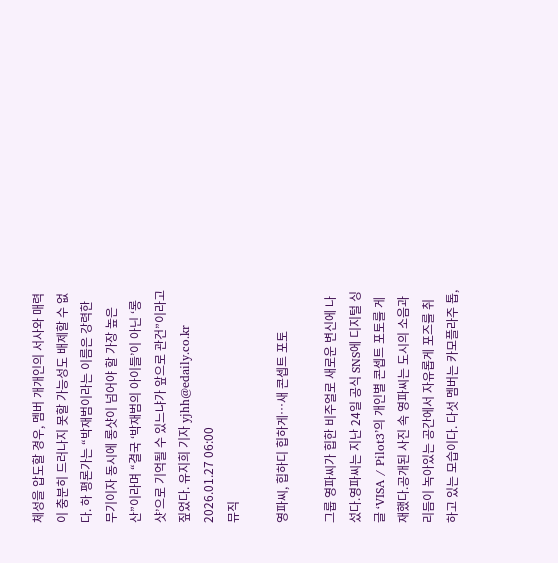체성을 압도할 경우, 멤버 개개인의 서사와 매력이 충분히 드러나지 못할 가능성도 배제할 수 없다. 하 평론가는 “박재범이라는 이름은 강력한 무기이자 동시에 롱샷이 넘어야 할 가장 높은 산”이라며 “결국 ‘박재범의 아이들’이 아닌 ‘롱샷’으로 기억될 수 있느냐가 앞으로 관건”이라고 짚었다. 유지희 기자 yjhh@edaily.co.kr 2026.01.27 06:00
뮤직

영파씨, 힙하디 힙하게…새 콘셉트 포토

그룹 영파씨가 힙한 비주얼로 새로운 변신에 나섰다.영파씨는 지난 24일 공식 SNS에 디지털 싱글 ‘VISA / Pilot3’의 개인별 콘셉트 포토를 게재했다.공개된 사진 속 영파씨는 도시의 소음과 리듬이 녹아있는 공간에서 자유롭게 포즈를 취하고 있는 모습이다. 다섯 멤버는 카모플라주 톱,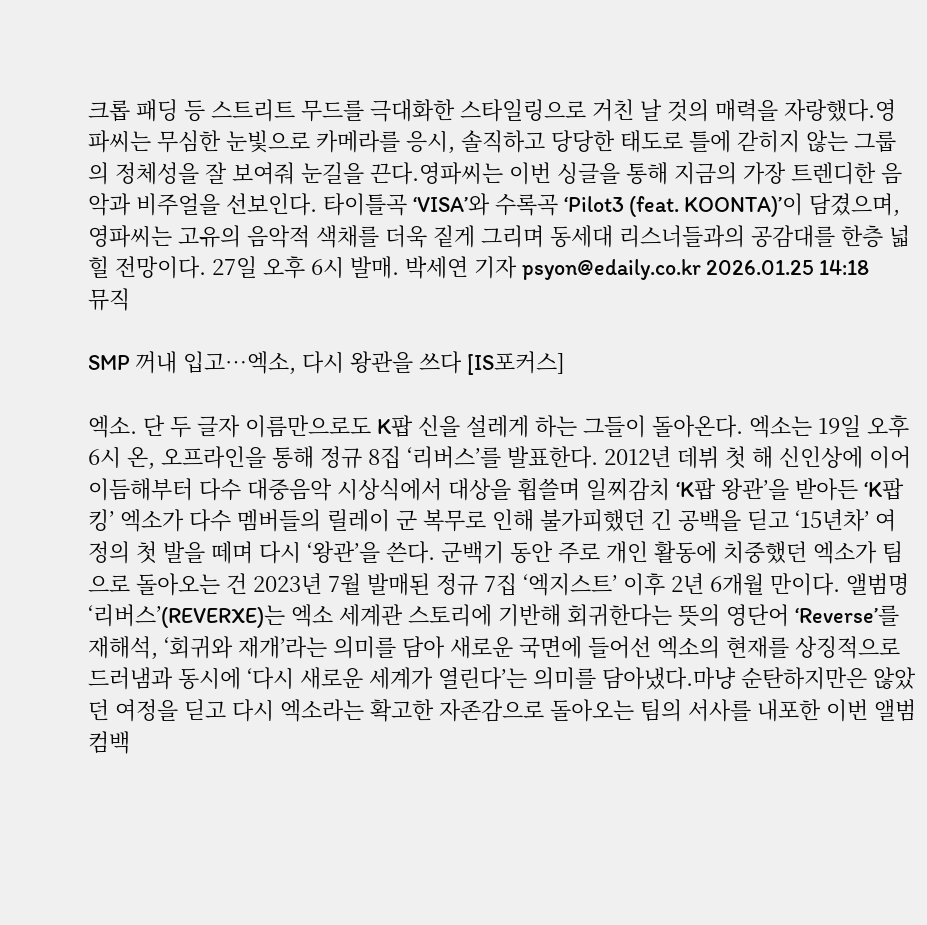크롭 패딩 등 스트리트 무드를 극대화한 스타일링으로 거친 날 것의 매력을 자랑했다.영파씨는 무심한 눈빛으로 카메라를 응시, 솔직하고 당당한 태도로 틀에 갇히지 않는 그룹의 정체성을 잘 보여줘 눈길을 끈다.영파씨는 이번 싱글을 통해 지금의 가장 트렌디한 음악과 비주얼을 선보인다. 타이틀곡 ‘VISA’와 수록곡 ‘Pilot3 (feat. KOONTA)’이 담겼으며, 영파씨는 고유의 음악적 색채를 더욱 짙게 그리며 동세대 리스너들과의 공감대를 한층 넓힐 전망이다. 27일 오후 6시 발매. 박세연 기자 psyon@edaily.co.kr 2026.01.25 14:18
뮤직

SMP 꺼내 입고…엑소, 다시 왕관을 쓰다 [IS포커스]

엑소. 단 두 글자 이름만으로도 K팝 신을 설레게 하는 그들이 돌아온다. 엑소는 19일 오후 6시 온, 오프라인을 통해 정규 8집 ‘리버스’를 발표한다. 2012년 데뷔 첫 해 신인상에 이어 이듬해부터 다수 대중음악 시상식에서 대상을 휩쓸며 일찌감치 ‘K팝 왕관’을 받아든 ‘K팝 킹’ 엑소가 다수 멤버들의 릴레이 군 복무로 인해 불가피했던 긴 공백을 딛고 ‘15년차’ 여정의 첫 발을 떼며 다시 ‘왕관’을 쓴다. 군백기 동안 주로 개인 활동에 치중했던 엑소가 팀으로 돌아오는 건 2023년 7월 발매된 정규 7집 ‘엑지스트’ 이후 2년 6개월 만이다. 앨범명 ‘리버스’(REVERXE)는 엑소 세계관 스토리에 기반해 회귀한다는 뜻의 영단어 ‘Reverse’를 재해석, ‘회귀와 재개’라는 의미를 담아 새로운 국면에 들어선 엑소의 현재를 상징적으로 드러냄과 동시에 ‘다시 새로운 세계가 열린다’는 의미를 담아냈다.마냥 순탄하지만은 않았던 여정을 딛고 다시 엑소라는 확고한 자존감으로 돌아오는 팀의 서사를 내포한 이번 앨범컴백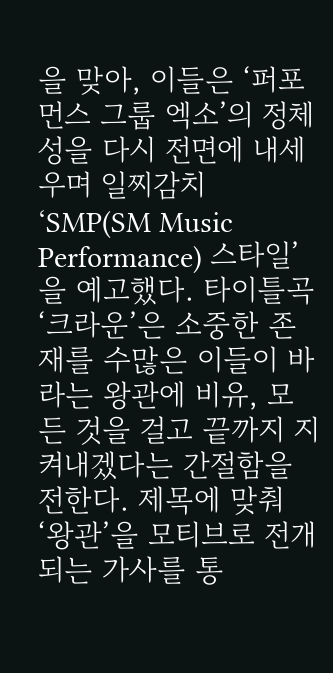을 맞아, 이들은 ‘퍼포먼스 그룹 엑소’의 정체성을 다시 전면에 내세우며 일찌감치 ‘SMP(SM Music Performance) 스타일’을 예고했다. 타이틀곡 ‘크라운’은 소중한 존재를 수많은 이들이 바라는 왕관에 비유, 모든 것을 걸고 끝까지 지켜내겠다는 간절함을 전한다. 제목에 맞춰 ‘왕관’을 모티브로 전개되는 가사를 통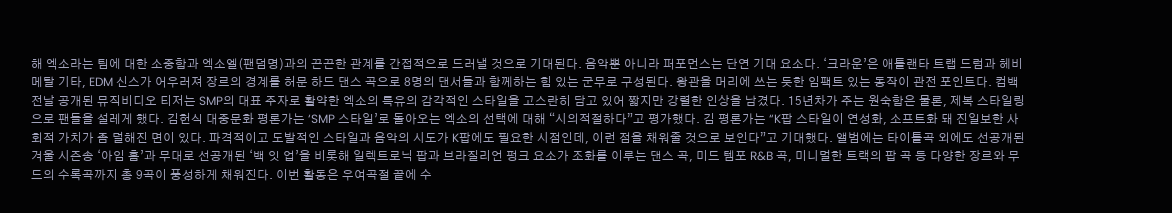해 엑소라는 팀에 대한 소중함과 엑소엘(팬덤명)과의 끈끈한 관계를 간접적으로 드러낼 것으로 기대된다. 음악뿐 아니라 퍼포먼스는 단연 기대 요소다. ‘크라운’은 애틀랜타 트랩 드럼과 헤비메탈 기타, EDM 신스가 어우러져 장르의 경계를 허문 하드 댄스 곡으로 8명의 댄서들과 함께하는 힘 있는 군무로 구성된다. 왕관을 머리에 쓰는 듯한 임팩트 있는 동작이 관전 포인트다. 컴백 전날 공개된 뮤직비디오 티저는 SMP의 대표 주자로 활약한 엑소의 특유의 감각적인 스타일을 고스란히 담고 있어 짧지만 강렬한 인상을 남겼다. 15년차가 주는 원숙함은 물론, 제복 스타일링으로 팬들을 설레게 했다. 김헌식 대중문화 평론가는 ‘SMP 스타일’로 돌아오는 엑소의 선택에 대해 “시의적절하다”고 평가했다. 김 평론가는 “K팝 스타일이 연성화, 소프트화 돼 진일보한 사회적 가치가 좀 덜해진 면이 있다. 파격적이고 도발적인 스타일과 음악의 시도가 K팝에도 필요한 시점인데, 이런 점을 채워줄 것으로 보인다”고 기대했다. 앨범에는 타이틀곡 외에도 선공개된 겨울 시즌송 ‘아임 홈’과 무대로 선공개된 ‘백 잇 업’을 비롯해 일렉트로닉 팝과 브라질리언 펑크 요소가 조화를 이루는 댄스 곡, 미드 템포 R&B 곡, 미니멀한 트랙의 팝 곡 등 다양한 장르와 무드의 수록곡까지 총 9곡이 풍성하게 채워진다. 이번 활동은 우여곡절 끝에 수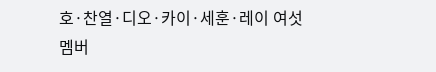호·찬열·디오·카이·세훈·레이 여섯 멤버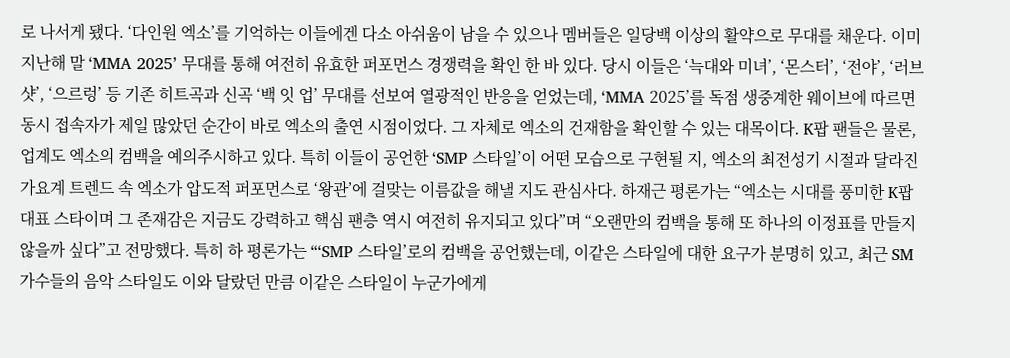로 나서게 됐다. ‘다인원 엑소’를 기억하는 이들에겐 다소 아쉬움이 남을 수 있으나 멤버들은 일당백 이상의 활약으로 무대를 채운다. 이미 지난해 말 ‘MMA 2025’ 무대를 통해 여전히 유효한 퍼포먼스 경쟁력을 확인 한 바 있다. 당시 이들은 ‘늑대와 미녀’, ‘몬스터’, ‘전야’, ‘러브 샷’, ‘으르렁’ 등 기존 히트곡과 신곡 ‘백 잇 업’ 무대를 선보여 열광적인 반응을 얻었는데, ‘MMA 2025’를 독점 생중계한 웨이브에 따르면 동시 접속자가 제일 많았던 순간이 바로 엑소의 출연 시점이었다. 그 자체로 엑소의 건재함을 확인할 수 있는 대목이다. K팝 팬들은 물론, 업계도 엑소의 컴백을 예의주시하고 있다. 특히 이들이 공언한 ‘SMP 스타일’이 어떤 모습으로 구현될 지, 엑소의 최전성기 시절과 달라진 가요계 트렌드 속 엑소가 압도적 퍼포먼스로 ‘왕관’에 걸맞는 이름값을 해낼 지도 관심사다. 하재근 평론가는 “엑소는 시대를 풍미한 K팝 대표 스타이며 그 존재감은 지금도 강력하고 핵심 팬층 역시 여전히 유지되고 있다”며 “오랜만의 컴백을 통해 또 하나의 이정표를 만들지 않을까 싶다”고 전망했다. 특히 하 평론가는 “‘SMP 스타일’로의 컴백을 공언했는데, 이같은 스타일에 대한 요구가 분명히 있고, 최근 SM 가수들의 음악 스타일도 이와 달랐던 만큼 이같은 스타일이 누군가에게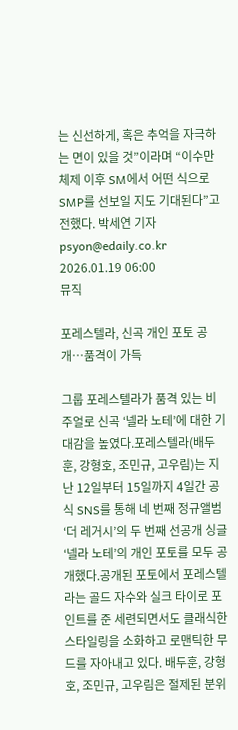는 신선하게, 혹은 추억을 자극하는 면이 있을 것”이라며 “이수만 체제 이후 SM에서 어떤 식으로 SMP를 선보일 지도 기대된다”고 전했다. 박세연 기자 psyon@edaily.co.kr 2026.01.19 06:00
뮤직

포레스텔라, 신곡 개인 포토 공개…품격이 가득

그룹 포레스텔라가 품격 있는 비주얼로 신곡 ‘넬라 노테’에 대한 기대감을 높였다.포레스텔라(배두훈, 강형호, 조민규, 고우림)는 지난 12일부터 15일까지 4일간 공식 SNS를 통해 네 번째 정규앨범 ‘더 레거시’의 두 번째 선공개 싱글 ‘넬라 노테’의 개인 포토를 모두 공개했다.공개된 포토에서 포레스텔라는 골드 자수와 실크 타이로 포인트를 준 세련되면서도 클래식한 스타일링을 소화하고 로맨틱한 무드를 자아내고 있다. 배두훈, 강형호, 조민규, 고우림은 절제된 분위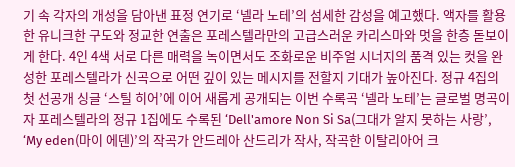기 속 각자의 개성을 담아낸 표정 연기로 ‘넬라 노테’의 섬세한 감성을 예고했다. 액자를 활용한 유니크한 구도와 정교한 연출은 포레스텔라만의 고급스러운 카리스마와 멋을 한층 돋보이게 한다. 4인 4색 서로 다른 매력을 녹이면서도 조화로운 비주얼 시너지의 품격 있는 컷을 완성한 포레스텔라가 신곡으로 어떤 깊이 있는 메시지를 전할지 기대가 높아진다. 정규 4집의 첫 선공개 싱글 ‘스틸 히어’에 이어 새롭게 공개되는 이번 수록곡 ‘넬라 노테’는 글로벌 명곡이자 포레스텔라의 정규 1집에도 수록된 ‘Dell'amore Non Si Sa(그대가 알지 못하는 사랑’, ‘My eden(마이 에덴)’의 작곡가 안드레아 산드리가 작사, 작곡한 이탈리아어 크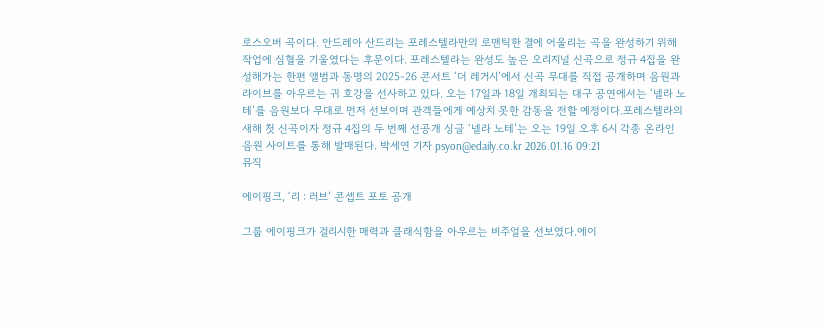로스오버 곡이다. 안드레아 산드리는 포레스텔라만의 로맨틱한 결에 어울리는 곡을 완성하기 위해 작업에 심혈을 기울였다는 후문이다. 포레스텔라는 완성도 높은 오리지널 신곡으로 정규 4집을 완성해가는 한편 앨범과 동명의 2025-26 콘서트 ‘더 레거시’에서 신곡 무대를 직접 공개하며 음원과 라이브를 아우르는 귀 호강을 선사하고 있다. 오는 17일과 18일 개최되는 대구 공연에서는 ‘넬라 노테’를 음원보다 무대로 먼저 선보이며 관객들에게 예상치 못한 감동을 전할 예정이다.포레스텔라의 새해 첫 신곡이자 정규 4집의 두 번째 선공개 싱글 ‘넬라 노테’는 오는 19일 오후 6시 각종 온라인 음원 사이트를 통해 발매된다. 박세연 기자 psyon@edaily.co.kr 2026.01.16 09:21
뮤직

에이핑크, ‘리 : 러브’ 콘셉트 포토 공개

그룹 에이핑크가 걸리시한 매력과 클래식함을 아우르는 비주얼을 선보였다.에이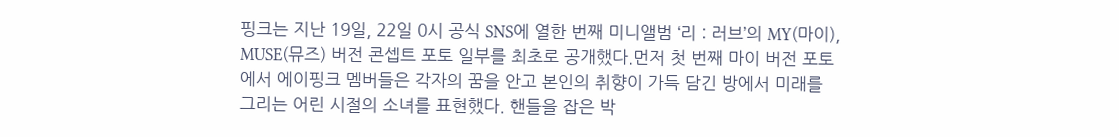핑크는 지난 19일, 22일 0시 공식 SNS에 열한 번째 미니앨범 ‘리 : 러브’의 MY(마이), MUSE(뮤즈) 버전 콘셉트 포토 일부를 최초로 공개했다.먼저 첫 번째 마이 버전 포토에서 에이핑크 멤버들은 각자의 꿈을 안고 본인의 취향이 가득 담긴 방에서 미래를 그리는 어린 시절의 소녀를 표현했다. 핸들을 잡은 박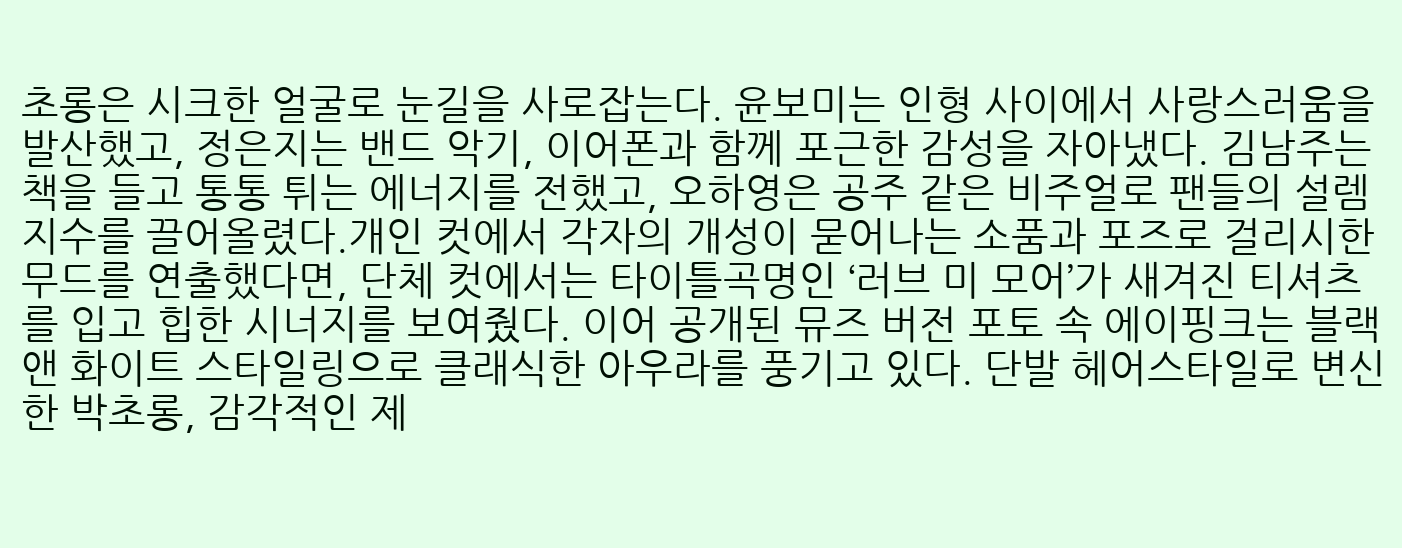초롱은 시크한 얼굴로 눈길을 사로잡는다. 윤보미는 인형 사이에서 사랑스러움을 발산했고, 정은지는 밴드 악기, 이어폰과 함께 포근한 감성을 자아냈다. 김남주는 책을 들고 통통 튀는 에너지를 전했고, 오하영은 공주 같은 비주얼로 팬들의 설렘 지수를 끌어올렸다.개인 컷에서 각자의 개성이 묻어나는 소품과 포즈로 걸리시한 무드를 연출했다면, 단체 컷에서는 타이틀곡명인 ‘러브 미 모어’가 새겨진 티셔츠를 입고 힙한 시너지를 보여줬다. 이어 공개된 뮤즈 버전 포토 속 에이핑크는 블랙 앤 화이트 스타일링으로 클래식한 아우라를 풍기고 있다. 단발 헤어스타일로 변신한 박초롱, 감각적인 제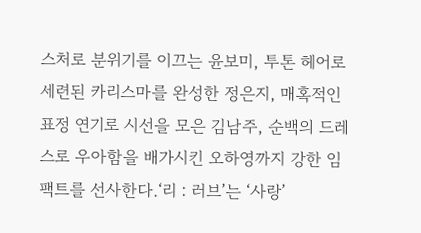스처로 분위기를 이끄는 윤보미, 투톤 헤어로 세련된 카리스마를 완성한 정은지, 매혹적인 표정 연기로 시선을 모은 김남주, 순백의 드레스로 우아함을 배가시킨 오하영까지 강한 임팩트를 선사한다.‘리 : 러브’는 ‘사랑’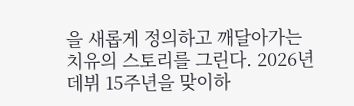을 새롭게 정의하고 깨달아가는 치유의 스토리를 그린다. 2026년 데뷔 15주년을 맞이하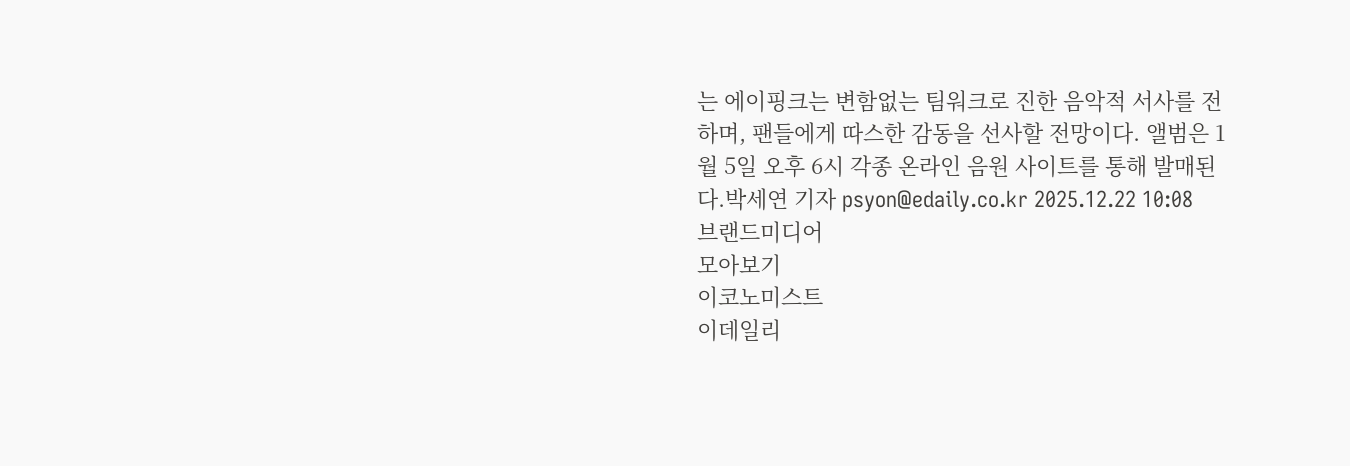는 에이핑크는 변함없는 팀워크로 진한 음악적 서사를 전하며, 팬들에게 따스한 감동을 선사할 전망이다. 앨범은 1월 5일 오후 6시 각종 온라인 음원 사이트를 통해 발매된다.박세연 기자 psyon@edaily.co.kr 2025.12.22 10:08
브랜드미디어
모아보기
이코노미스트
이데일리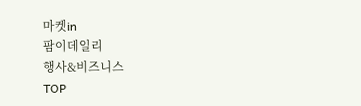마켓in
팜이데일리
행사&비즈니스
TOP